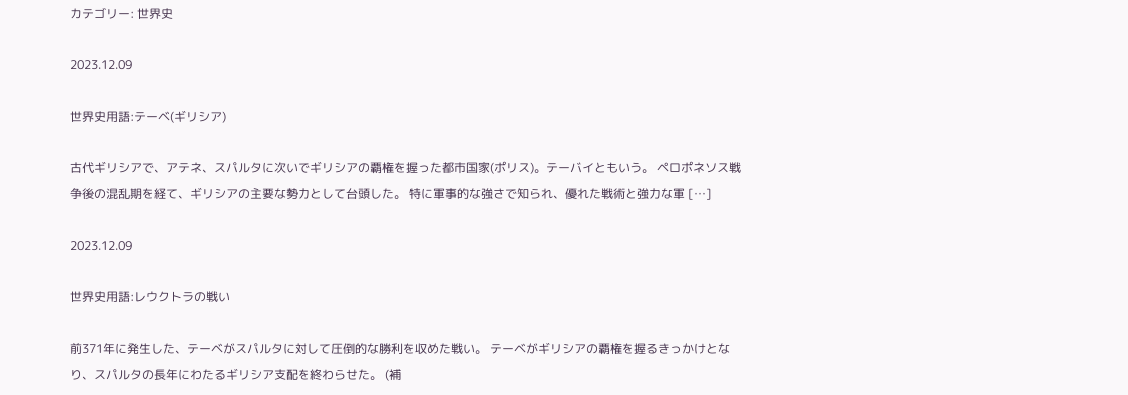カテゴリー: 世界史

2023.12.09

世界史用語:テーベ(ギリシア)

古代ギリシアで、アテネ、スパルタに次いでギリシアの覇権を握った都市国家(ポリス)。テーバイともいう。 ペロポネソス戦争後の混乱期を経て、ギリシアの主要な勢力として台頭した。 特に軍事的な強さで知られ、優れた戦術と強力な軍 […]

2023.12.09

世界史用語:レウクトラの戦い

前371年に発生した、テーベがスパルタに対して圧倒的な勝利を収めた戦い。 テーベがギリシアの覇権を握るきっかけとなり、スパルタの長年にわたるギリシア支配を終わらせた。 (補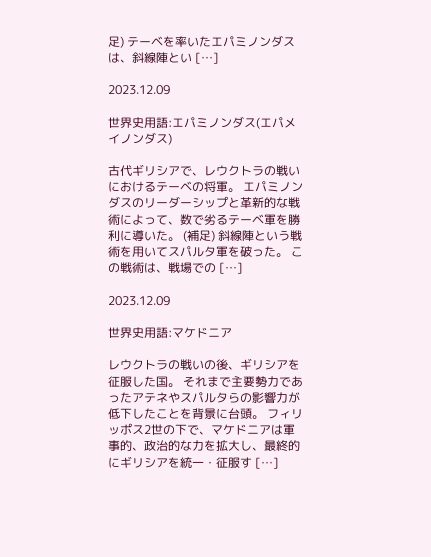足) テーベを率いたエパミノンダスは、斜線陣とい […]

2023.12.09

世界史用語:エパミノンダス(エパメイノンダス)

古代ギリシアで、レウクトラの戦いにおけるテーベの将軍。 エパミノンダスのリーダーシップと革新的な戦術によって、数で劣るテーベ軍を勝利に導いた。 (補足) 斜線陣という戦術を用いてスパルタ軍を破った。 この戦術は、戦場での […]

2023.12.09

世界史用語:マケドニア

レウクトラの戦いの後、ギリシアを征服した国。 それまで主要勢力であったアテネやスパルタらの影響力が低下したことを背景に台頭。 フィリッポス2世の下で、マケドニアは軍事的、政治的な力を拡大し、最終的にギリシアを統一・征服す […]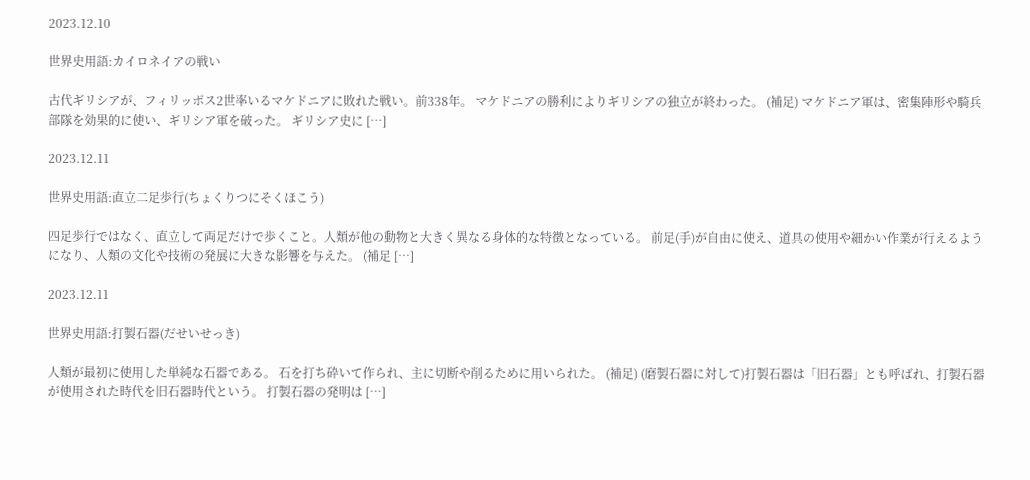2023.12.10

世界史用語:カイロネイアの戦い

古代ギリシアが、フィリッポス2世率いるマケドニアに敗れた戦い。前338年。 マケドニアの勝利によりギリシアの独立が終わった。 (補足) マケドニア軍は、密集陣形や騎兵部隊を効果的に使い、ギリシア軍を破った。 ギリシア史に […]

2023.12.11

世界史用語:直立二足歩行(ちょくりつにそくほこう)

四足歩行ではなく、直立して両足だけで歩くこと。人類が他の動物と大きく異なる身体的な特徴となっている。 前足(手)が自由に使え、道具の使用や細かい作業が行えるようになり、人類の文化や技術の発展に大きな影響を与えた。 (補足 […]

2023.12.11

世界史用語:打製石器(だせいせっき)

人類が最初に使用した単純な石器である。 石を打ち砕いて作られ、主に切断や削るために用いられた。 (補足) (磨製石器に対して)打製石器は「旧石器」とも呼ばれ、打製石器が使用された時代を旧石器時代という。 打製石器の発明は […]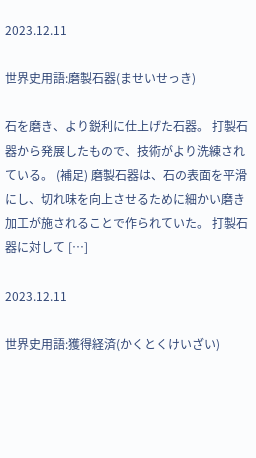2023.12.11

世界史用語:磨製石器(ませいせっき)

石を磨き、より鋭利に仕上げた石器。 打製石器から発展したもので、技術がより洗練されている。 (補足) 磨製石器は、石の表面を平滑にし、切れ味を向上させるために細かい磨き加工が施されることで作られていた。 打製石器に対して […]

2023.12.11

世界史用語:獲得経済(かくとくけいざい)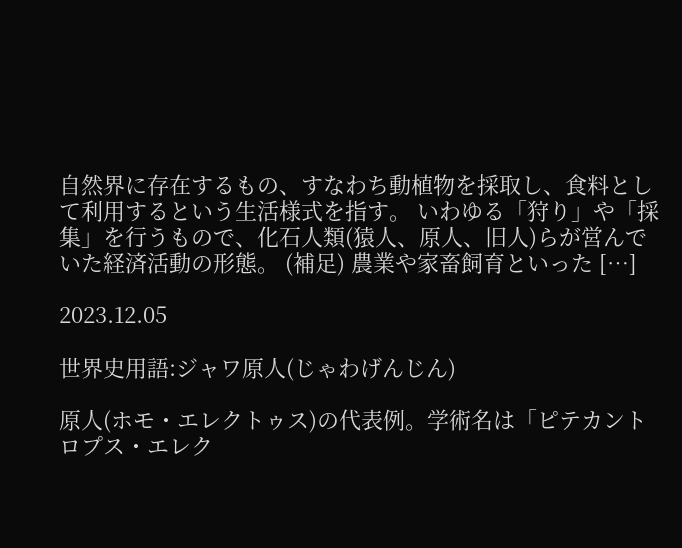自然界に存在するもの、すなわち動植物を採取し、食料として利用するという生活様式を指す。 いわゆる「狩り」や「採集」を行うもので、化石人類(猿人、原人、旧人)らが営んでいた経済活動の形態。 (補足) 農業や家畜飼育といった […]

2023.12.05

世界史用語:ジャワ原人(じゃわげんじん)

原人(ホモ・エレクトゥス)の代表例。学術名は「ピテカントロプス・エレク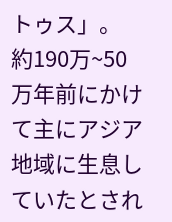トゥス」。 約190万~50万年前にかけて主にアジア地域に生息していたとされ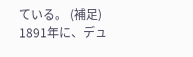ている。 (補足) 1891年に、デュ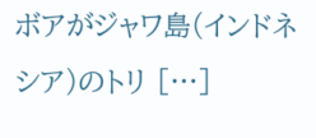ボアがジャワ島(インドネシア)のトリ […]